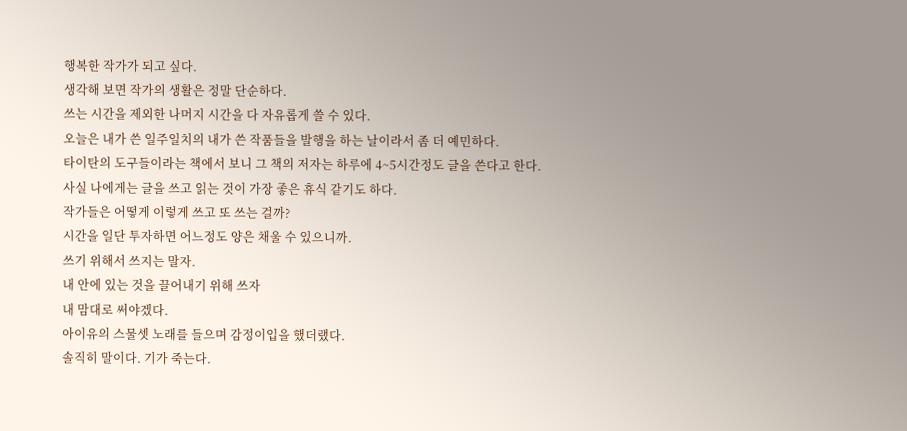행복한 작가가 되고 싶다.
생각해 보면 작가의 생활은 정말 단순하다.
쓰는 시간을 제외한 나머지 시간을 다 자유롭게 쓸 수 있다.
오늘은 내가 쓴 일주일치의 내가 쓴 작품들을 발행을 하는 날이라서 좀 더 예민하다.
타이탄의 도구들이라는 책에서 보니 그 책의 저자는 하루에 4~5시간정도 글을 쓴다고 한다.
사실 나에게는 글을 쓰고 읽는 것이 가장 좋은 휴식 같기도 하다.
작가들은 어떻게 이렇게 쓰고 또 쓰는 걸까?
시간을 일단 투자하면 어느정도 양은 채울 수 있으니까.
쓰기 위해서 쓰지는 말자.
내 안에 있는 것을 끌어내기 위해 쓰자
내 맘대로 써야겠다.
아이유의 스물셋 노래를 들으며 감정이입을 했더랬다.
솔직히 말이다. 기가 죽는다.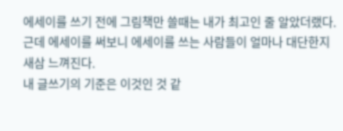에세이를 쓰기 전에 그림책만 쓸때는 내가 최고인 줄 알았더랬다.
근데 에세이를 써보니 에세이를 쓰는 사람들이 얼마나 대단한지 새삼 느껴진다.
내 글쓰기의 기준은 이것인 것 같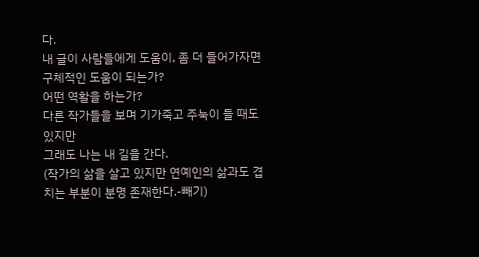다.
내 글이 사람들에게 도움이, 좀 더 들어가자면 구체적인 도움이 되는가?
어떤 역활을 하는가?
다른 작가들을 보며 기가죽고 주눅이 들 때도 있지만
그래도 나는 내 길을 간다.
(작가의 삶을 살고 있지만 연예인의 삶과도 겹치는 부분이 분명 존재한다.-빼기)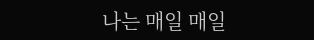나는 매일 매일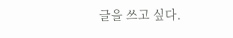글을 쓰고 싶다.